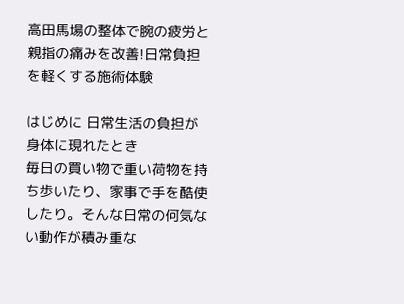高田馬場の整体で腕の疲労と親指の痛みを改善!日常負担を軽くする施術体験

はじめに 日常生活の負担が身体に現れたとき
毎日の買い物で重い荷物を持ち歩いたり、家事で手を酷使したり。そんな日常の何気ない動作が積み重な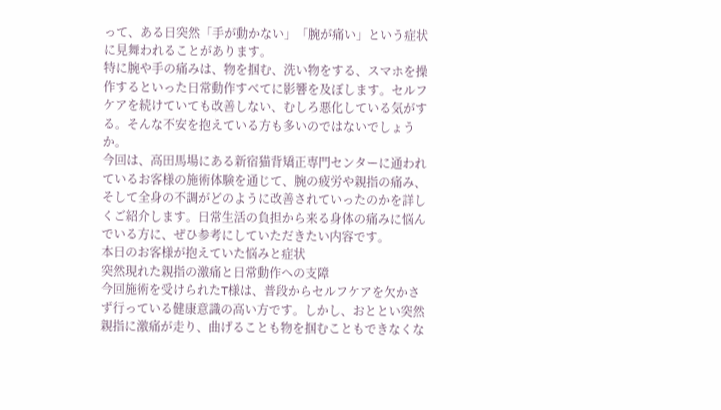って、ある日突然「手が動かない」「腕が痛い」という症状に見舞われることがあります。
特に腕や手の痛みは、物を掴む、洗い物をする、スマホを操作するといった日常動作すべてに影響を及ぼします。セルフケアを続けていても改善しない、むしろ悪化している気がする。そんな不安を抱えている方も多いのではないでしょうか。
今回は、高田馬場にある新宿猫背矯正専門センターに通われているお客様の施術体験を通じて、腕の疲労や親指の痛み、そして全身の不調がどのように改善されていったのかを詳しくご紹介します。日常生活の負担から来る身体の痛みに悩んでいる方に、ぜひ参考にしていただきたい内容です。
本日のお客様が抱えていた悩みと症状
突然現れた親指の激痛と日常動作への支障
今回施術を受けられたT様は、普段からセルフケアを欠かさず行っている健康意識の高い方です。しかし、おととい突然親指に激痛が走り、曲げることも物を掴むこともできなくな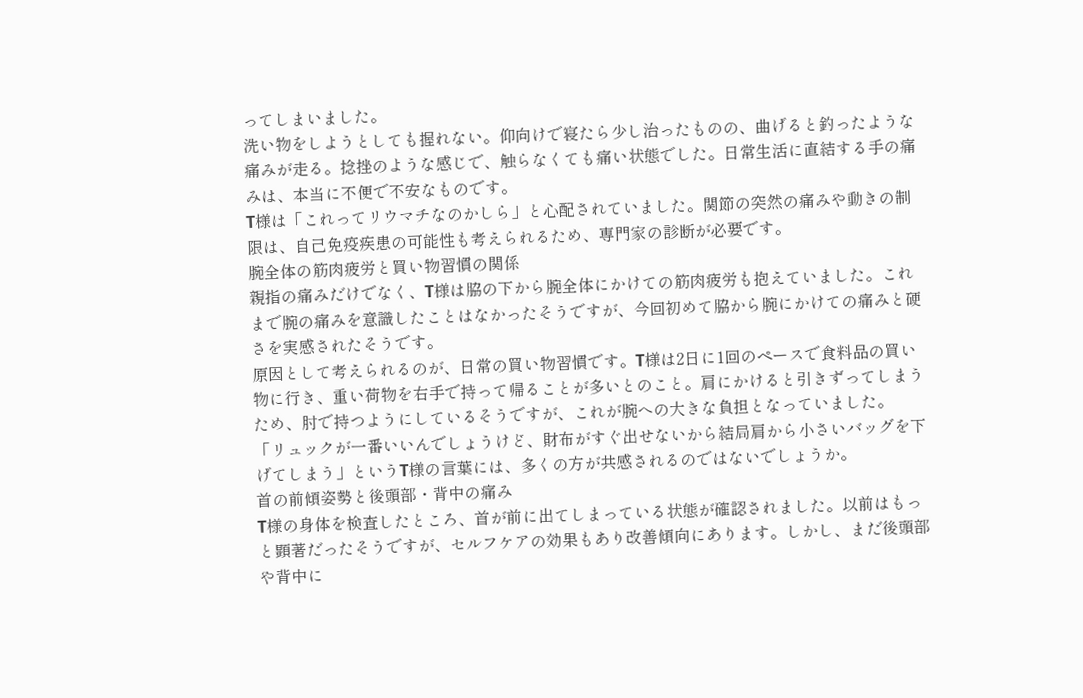ってしまいました。
洗い物をしようとしても握れない。仰向けで寝たら少し治ったものの、曲げると釣ったような痛みが走る。捻挫のような感じで、触らなくても痛い状態でした。日常生活に直結する手の痛みは、本当に不便で不安なものです。
T様は「これってリウマチなのかしら」と心配されていました。関節の突然の痛みや動きの制限は、自己免疫疾患の可能性も考えられるため、専門家の診断が必要です。
腕全体の筋肉疲労と買い物習慣の関係
親指の痛みだけでなく、T様は脇の下から腕全体にかけての筋肉疲労も抱えていました。これまで腕の痛みを意識したことはなかったそうですが、今回初めて脇から腕にかけての痛みと硬さを実感されたそうです。
原因として考えられるのが、日常の買い物習慣です。T様は2日に1回のペースで食料品の買い物に行き、重い荷物を右手で持って帰ることが多いとのこと。肩にかけると引きずってしまうため、肘で持つようにしているそうですが、これが腕への大きな負担となっていました。
「リュックが一番いいんでしょうけど、財布がすぐ出せないから結局肩から小さいバッグを下げてしまう」というT様の言葉には、多くの方が共感されるのではないでしょうか。
首の前傾姿勢と後頭部・背中の痛み
T様の身体を検査したところ、首が前に出てしまっている状態が確認されました。以前はもっと顕著だったそうですが、セルフケアの効果もあり改善傾向にあります。しかし、まだ後頭部や背中に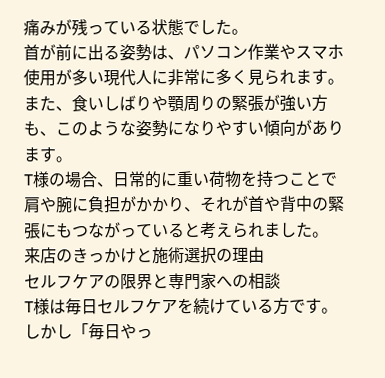痛みが残っている状態でした。
首が前に出る姿勢は、パソコン作業やスマホ使用が多い現代人に非常に多く見られます。また、食いしばりや顎周りの緊張が強い方も、このような姿勢になりやすい傾向があります。
T様の場合、日常的に重い荷物を持つことで肩や腕に負担がかかり、それが首や背中の緊張にもつながっていると考えられました。
来店のきっかけと施術選択の理由
セルフケアの限界と専門家への相談
T様は毎日セルフケアを続けている方です。しかし「毎日やっ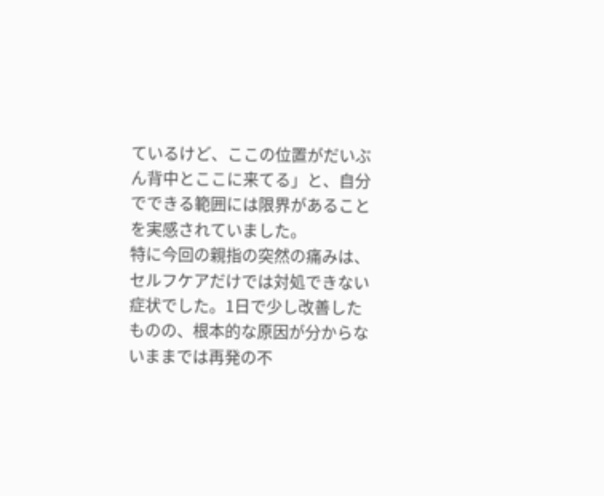ているけど、ここの位置がだいぶん背中とここに来てる」と、自分でできる範囲には限界があることを実感されていました。
特に今回の親指の突然の痛みは、セルフケアだけでは対処できない症状でした。1日で少し改善したものの、根本的な原因が分からないままでは再発の不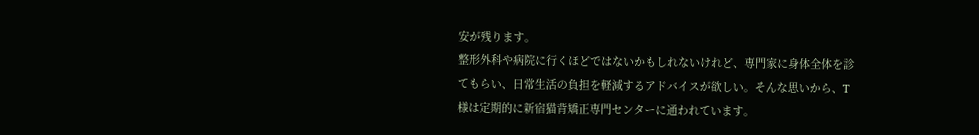安が残ります。
整形外科や病院に行くほどではないかもしれないけれど、専門家に身体全体を診てもらい、日常生活の負担を軽減するアドバイスが欲しい。そんな思いから、T様は定期的に新宿猫背矯正専門センターに通われています。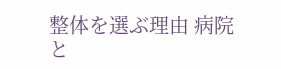整体を選ぶ理由 病院と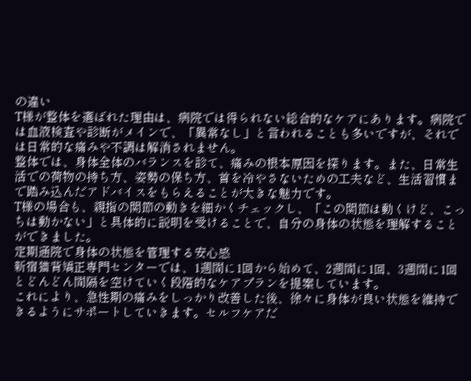の違い
T様が整体を選ばれた理由は、病院では得られない総合的なケアにあります。病院では血液検査や診断がメインで、「異常なし」と言われることも多いですが、それでは日常的な痛みや不調は解消されません。
整体では、身体全体のバランスを診て、痛みの根本原因を探ります。また、日常生活での荷物の持ち方、姿勢の保ち方、首を冷やさないための工夫など、生活習慣まで踏み込んだアドバイスをもらえることが大きな魅力です。
T様の場合も、親指の関節の動きを細かくチェックし、「この関節は動くけど、こっちは動かない」と具体的に説明を受けることで、自分の身体の状態を理解することができました。
定期通院で身体の状態を管理する安心感
新宿猫背矯正専門センターでは、1週間に1回から始めて、2週間に1回、3週間に1回とどんどん間隔を空けていく段階的なケアプランを提案しています。
これにより、急性期の痛みをしっかり改善した後、徐々に身体が良い状態を維持できるようにサポートしていきます。セルフケアだ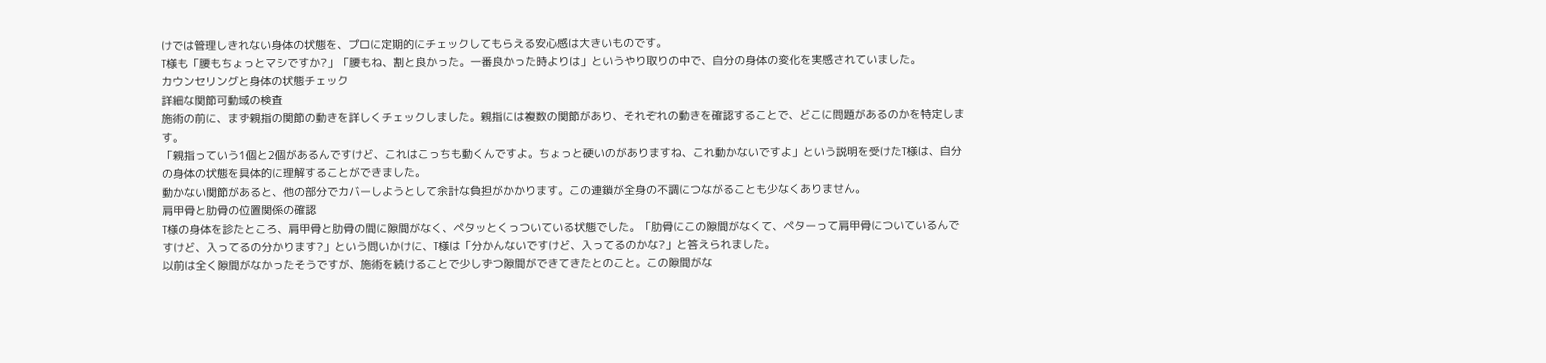けでは管理しきれない身体の状態を、プロに定期的にチェックしてもらえる安心感は大きいものです。
T様も「腰もちょっとマシですか?」「腰もね、割と良かった。一番良かった時よりは」というやり取りの中で、自分の身体の変化を実感されていました。
カウンセリングと身体の状態チェック
詳細な関節可動域の検査
施術の前に、まず親指の関節の動きを詳しくチェックしました。親指には複数の関節があり、それぞれの動きを確認することで、どこに問題があるのかを特定します。
「親指っていう1個と2個があるんですけど、これはこっちも動くんですよ。ちょっと硬いのがありますね、これ動かないですよ」という説明を受けたT様は、自分の身体の状態を具体的に理解することができました。
動かない関節があると、他の部分でカバーしようとして余計な負担がかかります。この連鎖が全身の不調につながることも少なくありません。
肩甲骨と肋骨の位置関係の確認
T様の身体を診たところ、肩甲骨と肋骨の間に隙間がなく、ペタッとくっついている状態でした。「肋骨にこの隙間がなくて、ペターって肩甲骨についているんですけど、入ってるの分かります?」という問いかけに、T様は「分かんないですけど、入ってるのかな?」と答えられました。
以前は全く隙間がなかったそうですが、施術を続けることで少しずつ隙間ができてきたとのこと。この隙間がな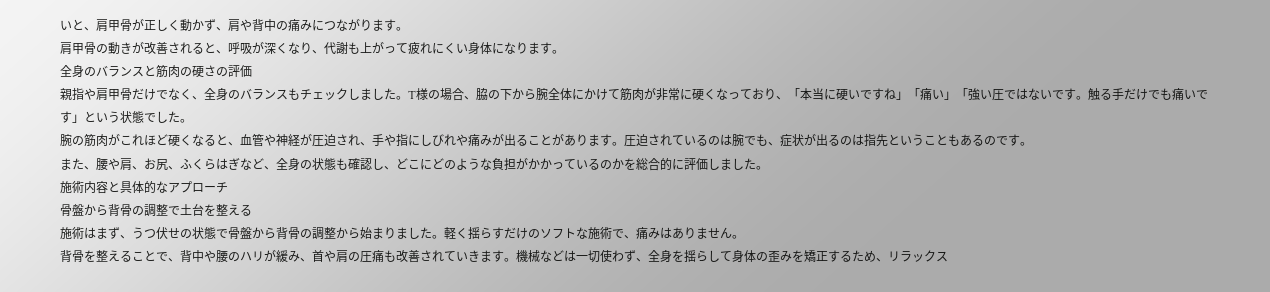いと、肩甲骨が正しく動かず、肩や背中の痛みにつながります。
肩甲骨の動きが改善されると、呼吸が深くなり、代謝も上がって疲れにくい身体になります。
全身のバランスと筋肉の硬さの評価
親指や肩甲骨だけでなく、全身のバランスもチェックしました。T様の場合、脇の下から腕全体にかけて筋肉が非常に硬くなっており、「本当に硬いですね」「痛い」「強い圧ではないです。触る手だけでも痛いです」という状態でした。
腕の筋肉がこれほど硬くなると、血管や神経が圧迫され、手や指にしびれや痛みが出ることがあります。圧迫されているのは腕でも、症状が出るのは指先ということもあるのです。
また、腰や肩、お尻、ふくらはぎなど、全身の状態も確認し、どこにどのような負担がかかっているのかを総合的に評価しました。
施術内容と具体的なアプローチ
骨盤から背骨の調整で土台を整える
施術はまず、うつ伏せの状態で骨盤から背骨の調整から始まりました。軽く揺らすだけのソフトな施術で、痛みはありません。
背骨を整えることで、背中や腰のハリが緩み、首や肩の圧痛も改善されていきます。機械などは一切使わず、全身を揺らして身体の歪みを矯正するため、リラックス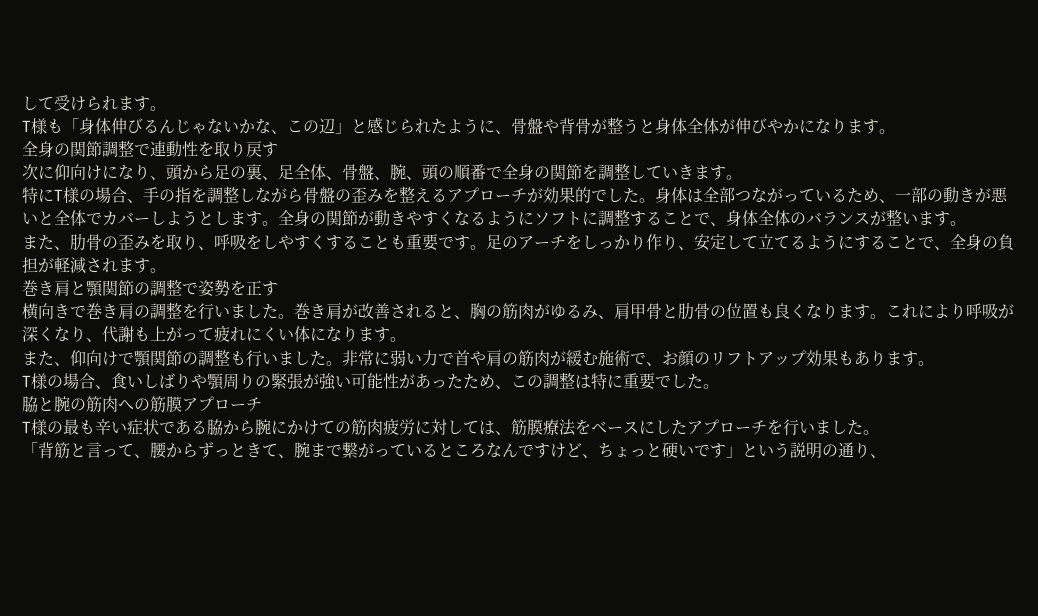して受けられます。
T様も「身体伸びるんじゃないかな、この辺」と感じられたように、骨盤や背骨が整うと身体全体が伸びやかになります。
全身の関節調整で連動性を取り戻す
次に仰向けになり、頭から足の裏、足全体、骨盤、腕、頭の順番で全身の関節を調整していきます。
特にT様の場合、手の指を調整しながら骨盤の歪みを整えるアプローチが効果的でした。身体は全部つながっているため、一部の動きが悪いと全体でカバーしようとします。全身の関節が動きやすくなるようにソフトに調整することで、身体全体のバランスが整います。
また、肋骨の歪みを取り、呼吸をしやすくすることも重要です。足のアーチをしっかり作り、安定して立てるようにすることで、全身の負担が軽減されます。
巻き肩と顎関節の調整で姿勢を正す
横向きで巻き肩の調整を行いました。巻き肩が改善されると、胸の筋肉がゆるみ、肩甲骨と肋骨の位置も良くなります。これにより呼吸が深くなり、代謝も上がって疲れにくい体になります。
また、仰向けで顎関節の調整も行いました。非常に弱い力で首や肩の筋肉が緩む施術で、お顔のリフトアップ効果もあります。
T様の場合、食いしばりや顎周りの緊張が強い可能性があったため、この調整は特に重要でした。
脇と腕の筋肉への筋膜アプローチ
T様の最も辛い症状である脇から腕にかけての筋肉疲労に対しては、筋膜療法をベースにしたアプローチを行いました。
「背筋と言って、腰からずっときて、腕まで繋がっているところなんですけど、ちょっと硬いです」という説明の通り、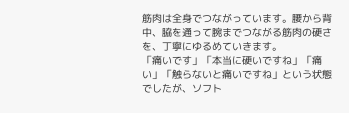筋肉は全身でつながっています。腰から背中、脇を通って腕までつながる筋肉の硬さを、丁寧にゆるめていきます。
「痛いです」「本当に硬いですね」「痛い」「触らないと痛いですね」という状態でしたが、ソフト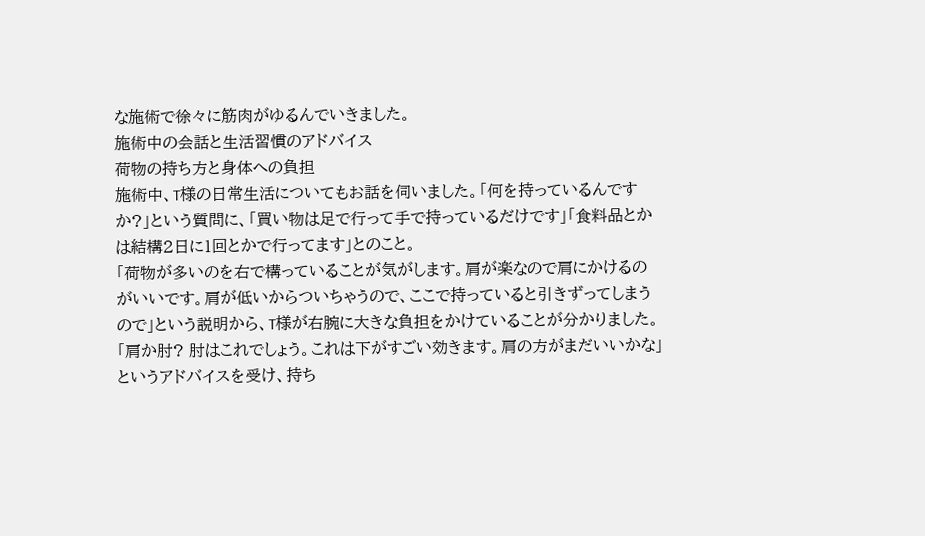な施術で徐々に筋肉がゆるんでいきました。
施術中の会話と生活習慣のアドバイス
荷物の持ち方と身体への負担
施術中、T様の日常生活についてもお話を伺いました。「何を持っているんですか?」という質問に、「買い物は足で行って手で持っているだけです」「食料品とかは結構2日に1回とかで行ってます」とのこと。
「荷物が多いのを右で構っていることが気がします。肩が楽なので肩にかけるのがいいです。肩が低いからついちゃうので、ここで持っていると引きずってしまうので」という説明から、T様が右腕に大きな負担をかけていることが分かりました。
「肩か肘? 肘はこれでしょう。これは下がすごい効きます。肩の方がまだいいかな」というアドバイスを受け、持ち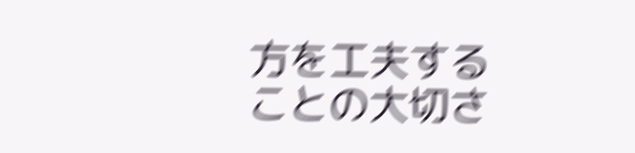方を工夫することの大切さ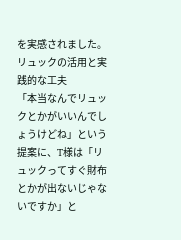を実感されました。
リュックの活用と実践的な工夫
「本当なんでリュックとかがいいんでしょうけどね」という提案に、T様は「リュックってすぐ財布とかが出ないじゃないですか」と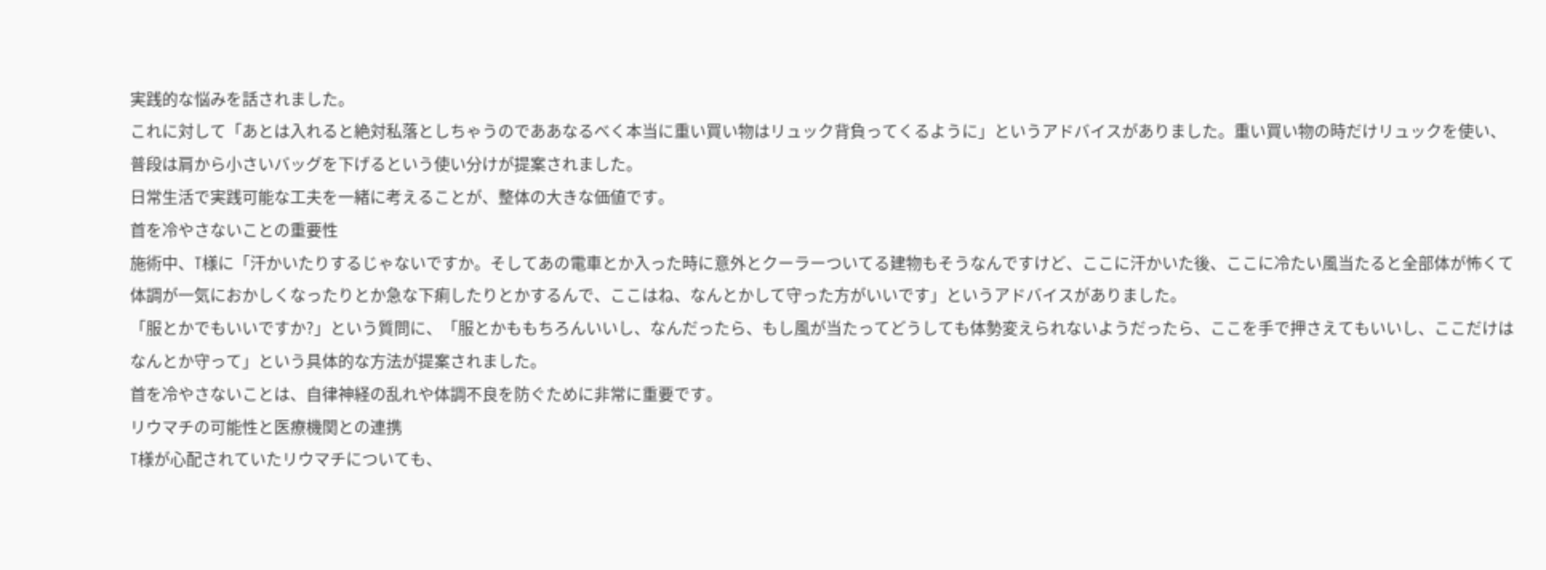実践的な悩みを話されました。
これに対して「あとは入れると絶対私落としちゃうのでああなるべく本当に重い買い物はリュック背負ってくるように」というアドバイスがありました。重い買い物の時だけリュックを使い、普段は肩から小さいバッグを下げるという使い分けが提案されました。
日常生活で実践可能な工夫を一緒に考えることが、整体の大きな価値です。
首を冷やさないことの重要性
施術中、T様に「汗かいたりするじゃないですか。そしてあの電車とか入った時に意外とクーラーついてる建物もそうなんですけど、ここに汗かいた後、ここに冷たい風当たると全部体が怖くて体調が一気におかしくなったりとか急な下痢したりとかするんで、ここはね、なんとかして守った方がいいです」というアドバイスがありました。
「服とかでもいいですか?」という質問に、「服とかももちろんいいし、なんだったら、もし風が当たってどうしても体勢変えられないようだったら、ここを手で押さえてもいいし、ここだけはなんとか守って」という具体的な方法が提案されました。
首を冷やさないことは、自律神経の乱れや体調不良を防ぐために非常に重要です。
リウマチの可能性と医療機関との連携
T様が心配されていたリウマチについても、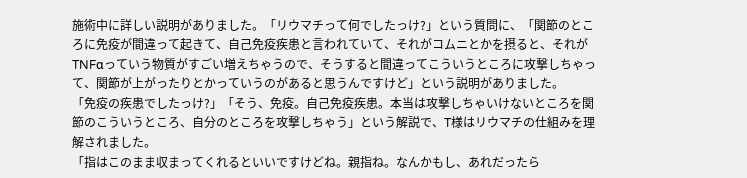施術中に詳しい説明がありました。「リウマチって何でしたっけ?」という質問に、「関節のところに免疫が間違って起きて、自己免疫疾患と言われていて、それがコムニとかを摂ると、それがTNFαっていう物質がすごい増えちゃうので、そうすると間違ってこういうところに攻撃しちゃって、関節が上がったりとかっていうのがあると思うんですけど」という説明がありました。
「免疫の疾患でしたっけ?」「そう、免疫。自己免疫疾患。本当は攻撃しちゃいけないところを関節のこういうところ、自分のところを攻撃しちゃう」という解説で、T様はリウマチの仕組みを理解されました。
「指はこのまま収まってくれるといいですけどね。親指ね。なんかもし、あれだったら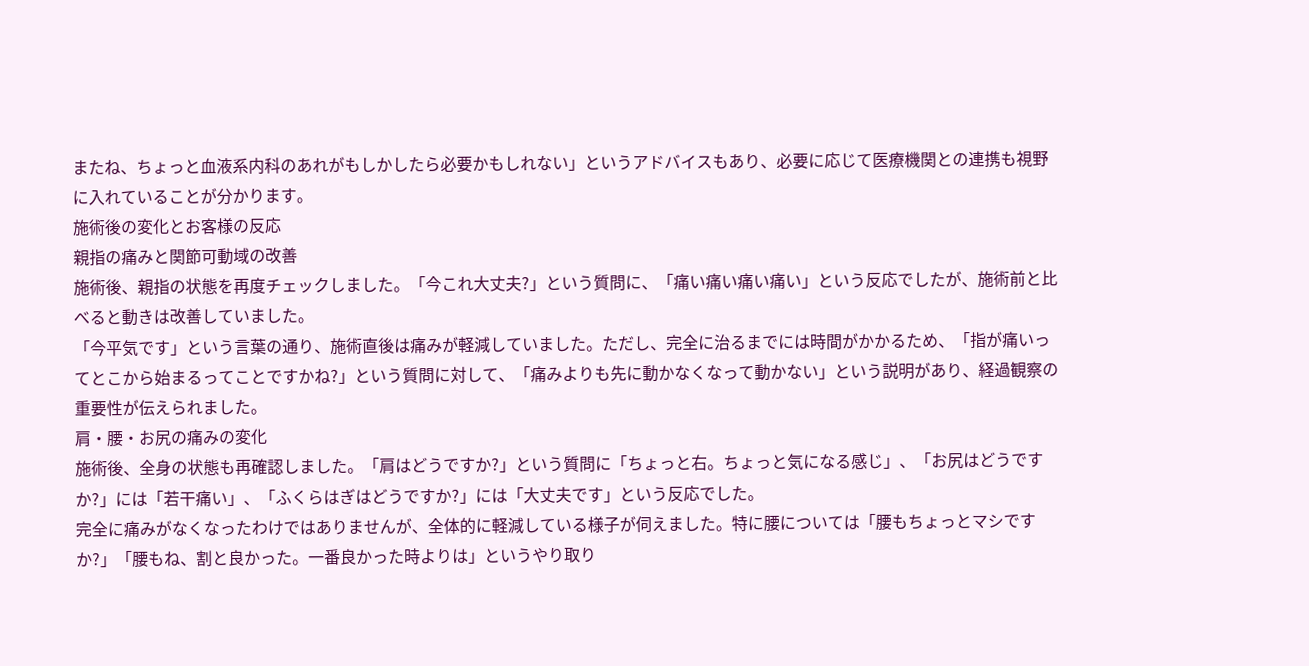またね、ちょっと血液系内科のあれがもしかしたら必要かもしれない」というアドバイスもあり、必要に応じて医療機関との連携も視野に入れていることが分かります。
施術後の変化とお客様の反応
親指の痛みと関節可動域の改善
施術後、親指の状態を再度チェックしました。「今これ大丈夫?」という質問に、「痛い痛い痛い痛い」という反応でしたが、施術前と比べると動きは改善していました。
「今平気です」という言葉の通り、施術直後は痛みが軽減していました。ただし、完全に治るまでには時間がかかるため、「指が痛いってとこから始まるってことですかね?」という質問に対して、「痛みよりも先に動かなくなって動かない」という説明があり、経過観察の重要性が伝えられました。
肩・腰・お尻の痛みの変化
施術後、全身の状態も再確認しました。「肩はどうですか?」という質問に「ちょっと右。ちょっと気になる感じ」、「お尻はどうですか?」には「若干痛い」、「ふくらはぎはどうですか?」には「大丈夫です」という反応でした。
完全に痛みがなくなったわけではありませんが、全体的に軽減している様子が伺えました。特に腰については「腰もちょっとマシですか?」「腰もね、割と良かった。一番良かった時よりは」というやり取り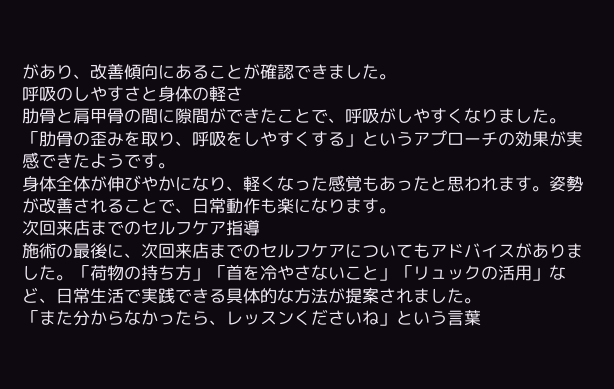があり、改善傾向にあることが確認できました。
呼吸のしやすさと身体の軽さ
肋骨と肩甲骨の間に隙間ができたことで、呼吸がしやすくなりました。「肋骨の歪みを取り、呼吸をしやすくする」というアプローチの効果が実感できたようです。
身体全体が伸びやかになり、軽くなった感覚もあったと思われます。姿勢が改善されることで、日常動作も楽になります。
次回来店までのセルフケア指導
施術の最後に、次回来店までのセルフケアについてもアドバイスがありました。「荷物の持ち方」「首を冷やさないこと」「リュックの活用」など、日常生活で実践できる具体的な方法が提案されました。
「また分からなかったら、レッスンくださいね」という言葉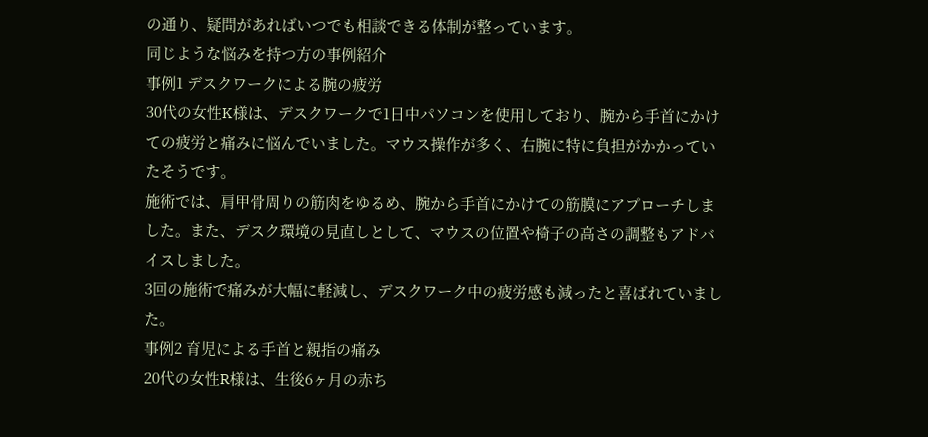の通り、疑問があればいつでも相談できる体制が整っています。
同じような悩みを持つ方の事例紹介
事例1 デスクワークによる腕の疲労
30代の女性K様は、デスクワークで1日中パソコンを使用しており、腕から手首にかけての疲労と痛みに悩んでいました。マウス操作が多く、右腕に特に負担がかかっていたそうです。
施術では、肩甲骨周りの筋肉をゆるめ、腕から手首にかけての筋膜にアプローチしました。また、デスク環境の見直しとして、マウスの位置や椅子の高さの調整もアドバイスしました。
3回の施術で痛みが大幅に軽減し、デスクワーク中の疲労感も減ったと喜ばれていました。
事例2 育児による手首と親指の痛み
20代の女性R様は、生後6ヶ月の赤ち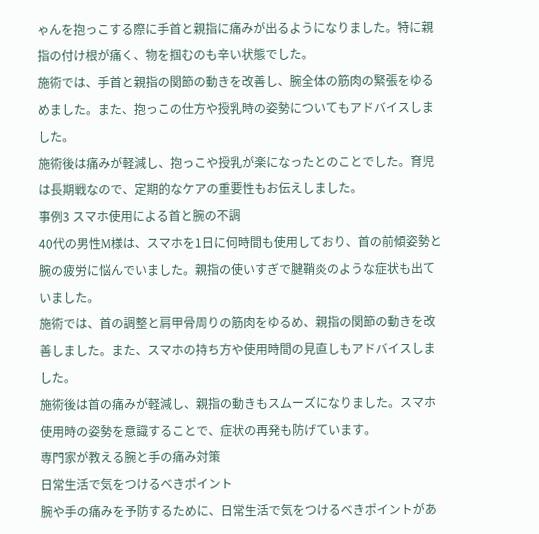ゃんを抱っこする際に手首と親指に痛みが出るようになりました。特に親指の付け根が痛く、物を掴むのも辛い状態でした。
施術では、手首と親指の関節の動きを改善し、腕全体の筋肉の緊張をゆるめました。また、抱っこの仕方や授乳時の姿勢についてもアドバイスしました。
施術後は痛みが軽減し、抱っこや授乳が楽になったとのことでした。育児は長期戦なので、定期的なケアの重要性もお伝えしました。
事例3 スマホ使用による首と腕の不調
40代の男性M様は、スマホを1日に何時間も使用しており、首の前傾姿勢と腕の疲労に悩んでいました。親指の使いすぎで腱鞘炎のような症状も出ていました。
施術では、首の調整と肩甲骨周りの筋肉をゆるめ、親指の関節の動きを改善しました。また、スマホの持ち方や使用時間の見直しもアドバイスしました。
施術後は首の痛みが軽減し、親指の動きもスムーズになりました。スマホ使用時の姿勢を意識することで、症状の再発も防げています。
専門家が教える腕と手の痛み対策
日常生活で気をつけるべきポイント
腕や手の痛みを予防するために、日常生活で気をつけるべきポイントがあ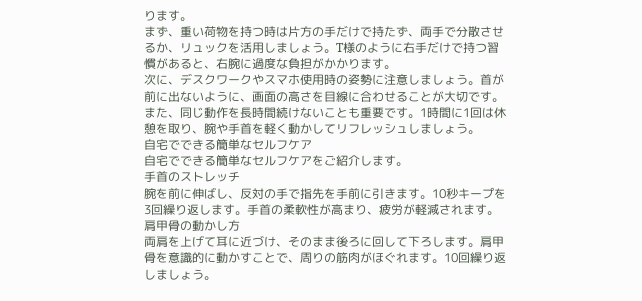ります。
まず、重い荷物を持つ時は片方の手だけで持たず、両手で分散させるか、リュックを活用しましょう。T様のように右手だけで持つ習慣があると、右腕に過度な負担がかかります。
次に、デスクワークやスマホ使用時の姿勢に注意しましょう。首が前に出ないように、画面の高さを目線に合わせることが大切です。
また、同じ動作を長時間続けないことも重要です。1時間に1回は休憩を取り、腕や手首を軽く動かしてリフレッシュしましょう。
自宅でできる簡単なセルフケア
自宅でできる簡単なセルフケアをご紹介します。
手首のストレッチ
腕を前に伸ばし、反対の手で指先を手前に引きます。10秒キープを3回繰り返します。手首の柔軟性が高まり、疲労が軽減されます。
肩甲骨の動かし方
両肩を上げて耳に近づけ、そのまま後ろに回して下ろします。肩甲骨を意識的に動かすことで、周りの筋肉がほぐれます。10回繰り返しましょう。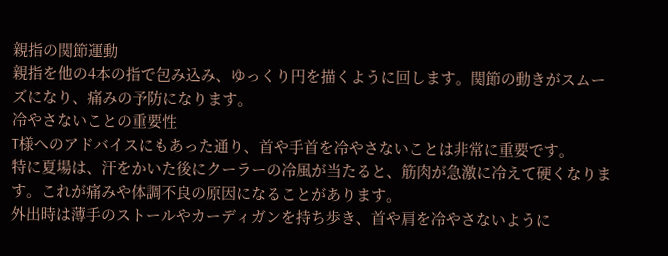親指の関節運動
親指を他の4本の指で包み込み、ゆっくり円を描くように回します。関節の動きがスムーズになり、痛みの予防になります。
冷やさないことの重要性
T様へのアドバイスにもあった通り、首や手首を冷やさないことは非常に重要です。
特に夏場は、汗をかいた後にクーラーの冷風が当たると、筋肉が急激に冷えて硬くなります。これが痛みや体調不良の原因になることがあります。
外出時は薄手のストールやカーディガンを持ち歩き、首や肩を冷やさないように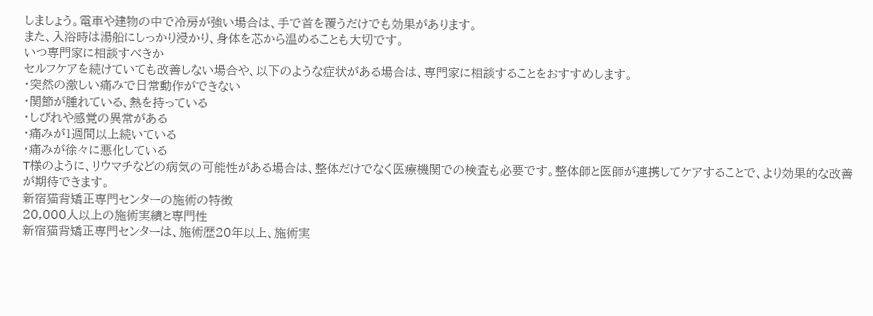しましょう。電車や建物の中で冷房が強い場合は、手で首を覆うだけでも効果があります。
また、入浴時は湯船にしっかり浸かり、身体を芯から温めることも大切です。
いつ専門家に相談すべきか
セルフケアを続けていても改善しない場合や、以下のような症状がある場合は、専門家に相談することをおすすめします。
・突然の激しい痛みで日常動作ができない
・関節が腫れている、熱を持っている
・しびれや感覚の異常がある
・痛みが1週間以上続いている
・痛みが徐々に悪化している
T様のように、リウマチなどの病気の可能性がある場合は、整体だけでなく医療機関での検査も必要です。整体師と医師が連携してケアすることで、より効果的な改善が期待できます。
新宿猫背矯正専門センターの施術の特徴
20,000人以上の施術実績と専門性
新宿猫背矯正専門センターは、施術歴20年以上、施術実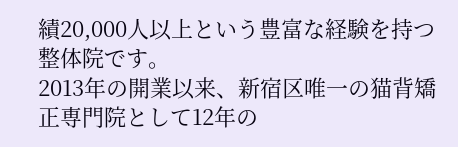績20,000人以上という豊富な経験を持つ整体院です。
2013年の開業以来、新宿区唯一の猫背矯正専門院として12年の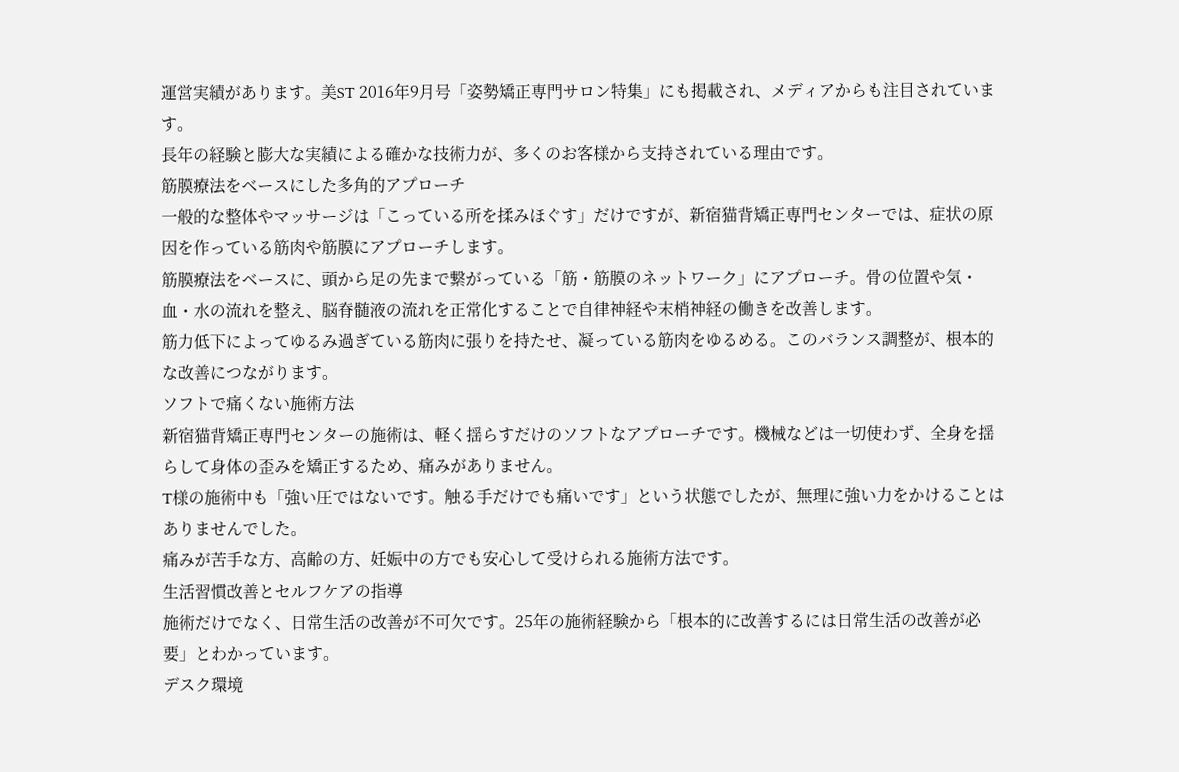運営実績があります。美ST 2016年9月号「姿勢矯正専門サロン特集」にも掲載され、メディアからも注目されています。
長年の経験と膨大な実績による確かな技術力が、多くのお客様から支持されている理由です。
筋膜療法をベースにした多角的アプローチ
一般的な整体やマッサージは「こっている所を揉みほぐす」だけですが、新宿猫背矯正専門センターでは、症状の原因を作っている筋肉や筋膜にアプローチします。
筋膜療法をベースに、頭から足の先まで繋がっている「筋・筋膜のネットワーク」にアプローチ。骨の位置や気・血・水の流れを整え、脳脊髄液の流れを正常化することで自律神経や末梢神経の働きを改善します。
筋力低下によってゆるみ過ぎている筋肉に張りを持たせ、凝っている筋肉をゆるめる。このバランス調整が、根本的な改善につながります。
ソフトで痛くない施術方法
新宿猫背矯正専門センターの施術は、軽く揺らすだけのソフトなアプローチです。機械などは一切使わず、全身を揺らして身体の歪みを矯正するため、痛みがありません。
T様の施術中も「強い圧ではないです。触る手だけでも痛いです」という状態でしたが、無理に強い力をかけることはありませんでした。
痛みが苦手な方、高齢の方、妊娠中の方でも安心して受けられる施術方法です。
生活習慣改善とセルフケアの指導
施術だけでなく、日常生活の改善が不可欠です。25年の施術経験から「根本的に改善するには日常生活の改善が必要」とわかっています。
デスク環境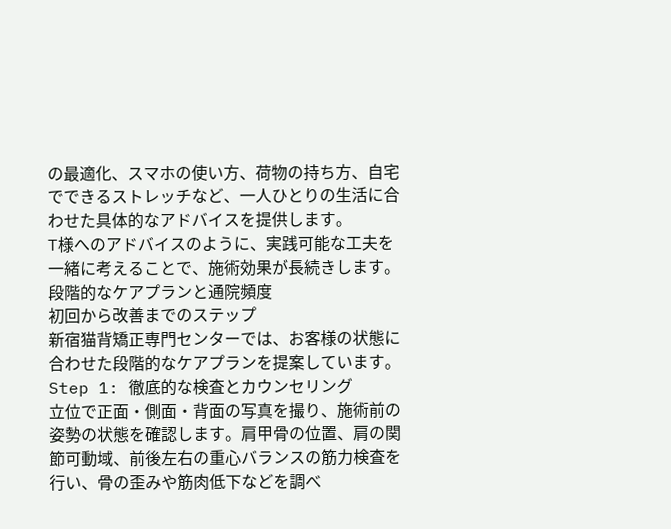の最適化、スマホの使い方、荷物の持ち方、自宅でできるストレッチなど、一人ひとりの生活に合わせた具体的なアドバイスを提供します。
T様へのアドバイスのように、実践可能な工夫を一緒に考えることで、施術効果が長続きします。
段階的なケアプランと通院頻度
初回から改善までのステップ
新宿猫背矯正専門センターでは、お客様の状態に合わせた段階的なケアプランを提案しています。
Step 1: 徹底的な検査とカウンセリング
立位で正面・側面・背面の写真を撮り、施術前の姿勢の状態を確認します。肩甲骨の位置、肩の関節可動域、前後左右の重心バランスの筋力検査を行い、骨の歪みや筋肉低下などを調べ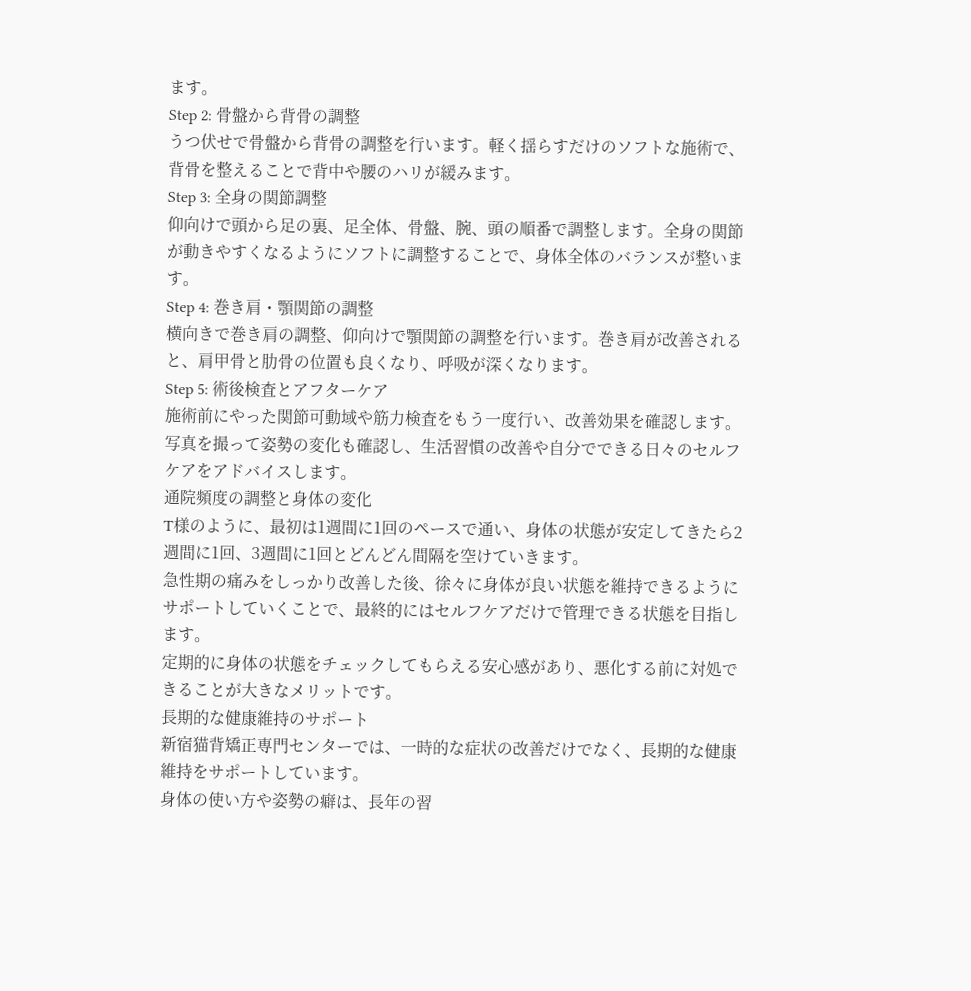ます。
Step 2: 骨盤から背骨の調整
うつ伏せで骨盤から背骨の調整を行います。軽く揺らすだけのソフトな施術で、背骨を整えることで背中や腰のハリが緩みます。
Step 3: 全身の関節調整
仰向けで頭から足の裏、足全体、骨盤、腕、頭の順番で調整します。全身の関節が動きやすくなるようにソフトに調整することで、身体全体のバランスが整います。
Step 4: 巻き肩・顎関節の調整
横向きで巻き肩の調整、仰向けで顎関節の調整を行います。巻き肩が改善されると、肩甲骨と肋骨の位置も良くなり、呼吸が深くなります。
Step 5: 術後検査とアフターケア
施術前にやった関節可動域や筋力検査をもう一度行い、改善効果を確認します。写真を撮って姿勢の変化も確認し、生活習慣の改善や自分でできる日々のセルフケアをアドバイスします。
通院頻度の調整と身体の変化
T様のように、最初は1週間に1回のペースで通い、身体の状態が安定してきたら2週間に1回、3週間に1回とどんどん間隔を空けていきます。
急性期の痛みをしっかり改善した後、徐々に身体が良い状態を維持できるようにサポートしていくことで、最終的にはセルフケアだけで管理できる状態を目指します。
定期的に身体の状態をチェックしてもらえる安心感があり、悪化する前に対処できることが大きなメリットです。
長期的な健康維持のサポート
新宿猫背矯正専門センターでは、一時的な症状の改善だけでなく、長期的な健康維持をサポートしています。
身体の使い方や姿勢の癖は、長年の習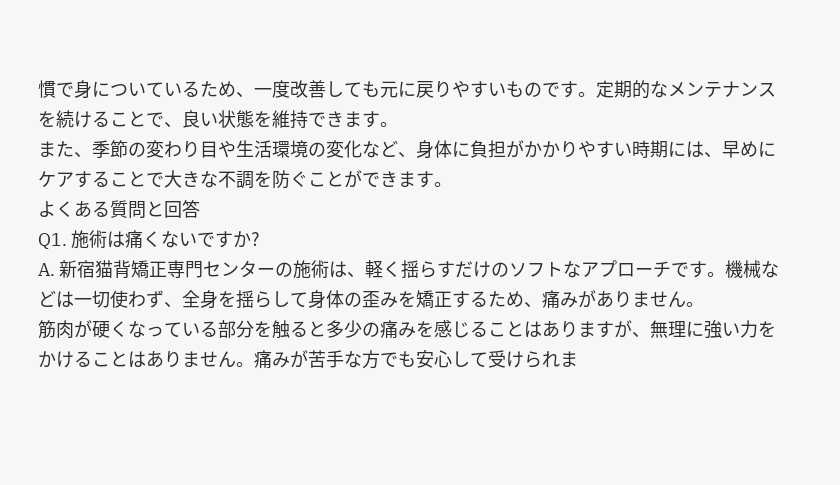慣で身についているため、一度改善しても元に戻りやすいものです。定期的なメンテナンスを続けることで、良い状態を維持できます。
また、季節の変わり目や生活環境の変化など、身体に負担がかかりやすい時期には、早めにケアすることで大きな不調を防ぐことができます。
よくある質問と回答
Q1. 施術は痛くないですか?
A. 新宿猫背矯正専門センターの施術は、軽く揺らすだけのソフトなアプローチです。機械などは一切使わず、全身を揺らして身体の歪みを矯正するため、痛みがありません。
筋肉が硬くなっている部分を触ると多少の痛みを感じることはありますが、無理に強い力をかけることはありません。痛みが苦手な方でも安心して受けられま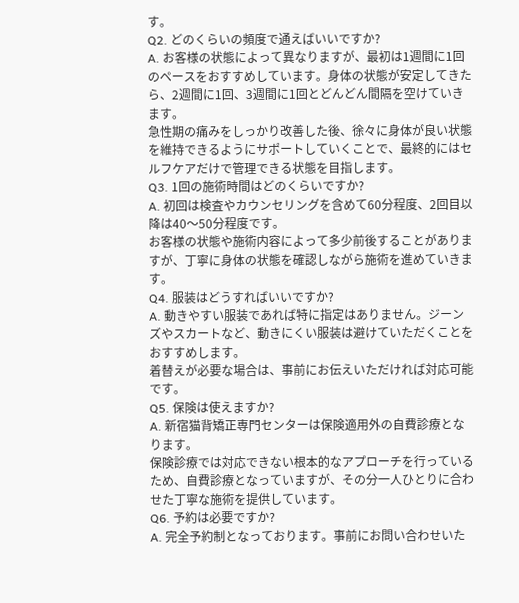す。
Q2. どのくらいの頻度で通えばいいですか?
A. お客様の状態によって異なりますが、最初は1週間に1回のペースをおすすめしています。身体の状態が安定してきたら、2週間に1回、3週間に1回とどんどん間隔を空けていきます。
急性期の痛みをしっかり改善した後、徐々に身体が良い状態を維持できるようにサポートしていくことで、最終的にはセルフケアだけで管理できる状態を目指します。
Q3. 1回の施術時間はどのくらいですか?
A. 初回は検査やカウンセリングを含めて60分程度、2回目以降は40〜50分程度です。
お客様の状態や施術内容によって多少前後することがありますが、丁寧に身体の状態を確認しながら施術を進めていきます。
Q4. 服装はどうすればいいですか?
A. 動きやすい服装であれば特に指定はありません。ジーンズやスカートなど、動きにくい服装は避けていただくことをおすすめします。
着替えが必要な場合は、事前にお伝えいただければ対応可能です。
Q5. 保険は使えますか?
A. 新宿猫背矯正専門センターは保険適用外の自費診療となります。
保険診療では対応できない根本的なアプローチを行っているため、自費診療となっていますが、その分一人ひとりに合わせた丁寧な施術を提供しています。
Q6. 予約は必要ですか?
A. 完全予約制となっております。事前にお問い合わせいた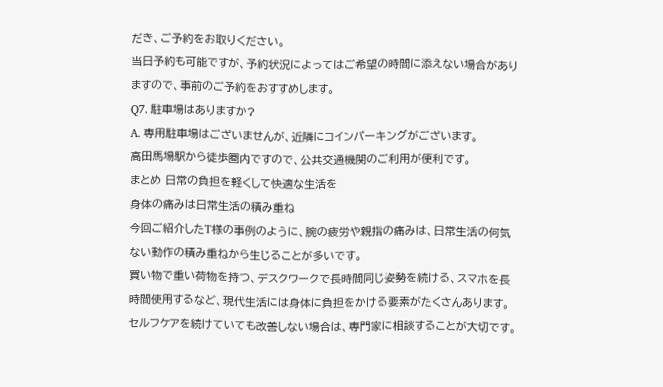だき、ご予約をお取りください。
当日予約も可能ですが、予約状況によってはご希望の時間に添えない場合がありますので、事前のご予約をおすすめします。
Q7. 駐車場はありますか?
A. 専用駐車場はございませんが、近隣にコインパーキングがございます。
高田馬場駅から徒歩圏内ですので、公共交通機関のご利用が便利です。
まとめ 日常の負担を軽くして快適な生活を
身体の痛みは日常生活の積み重ね
今回ご紹介したT様の事例のように、腕の疲労や親指の痛みは、日常生活の何気ない動作の積み重ねから生じることが多いです。
買い物で重い荷物を持つ、デスクワークで長時間同じ姿勢を続ける、スマホを長時間使用するなど、現代生活には身体に負担をかける要素がたくさんあります。
セルフケアを続けていても改善しない場合は、専門家に相談することが大切です。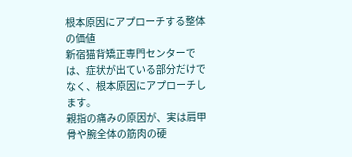根本原因にアプローチする整体の価値
新宿猫背矯正専門センターでは、症状が出ている部分だけでなく、根本原因にアプローチします。
親指の痛みの原因が、実は肩甲骨や腕全体の筋肉の硬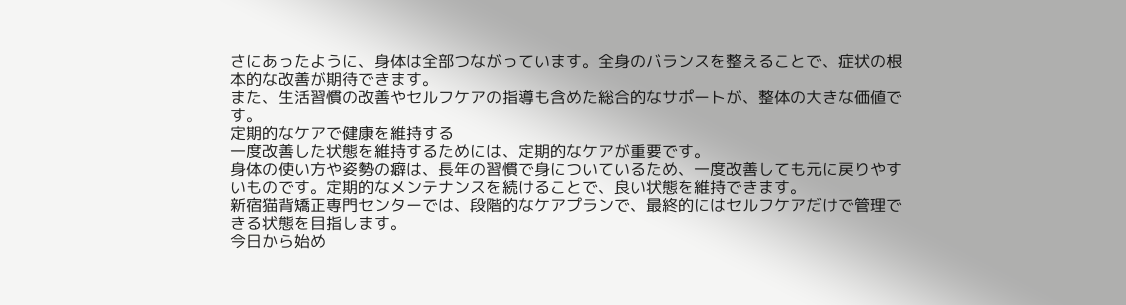さにあったように、身体は全部つながっています。全身のバランスを整えることで、症状の根本的な改善が期待できます。
また、生活習慣の改善やセルフケアの指導も含めた総合的なサポートが、整体の大きな価値です。
定期的なケアで健康を維持する
一度改善した状態を維持するためには、定期的なケアが重要です。
身体の使い方や姿勢の癖は、長年の習慣で身についているため、一度改善しても元に戻りやすいものです。定期的なメンテナンスを続けることで、良い状態を維持できます。
新宿猫背矯正専門センターでは、段階的なケアプランで、最終的にはセルフケアだけで管理できる状態を目指します。
今日から始め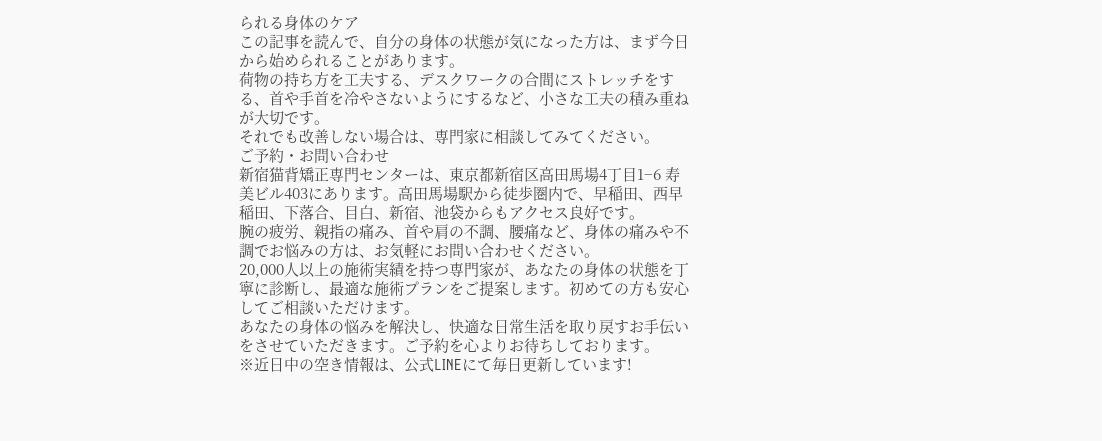られる身体のケア
この記事を読んで、自分の身体の状態が気になった方は、まず今日から始められることがあります。
荷物の持ち方を工夫する、デスクワークの合間にストレッチをする、首や手首を冷やさないようにするなど、小さな工夫の積み重ねが大切です。
それでも改善しない場合は、専門家に相談してみてください。
ご予約・お問い合わせ
新宿猫背矯正専門センターは、東京都新宿区高田馬場4丁目1−6 寿美ビル403にあります。高田馬場駅から徒歩圏内で、早稲田、西早稲田、下落合、目白、新宿、池袋からもアクセス良好です。
腕の疲労、親指の痛み、首や肩の不調、腰痛など、身体の痛みや不調でお悩みの方は、お気軽にお問い合わせください。
20,000人以上の施術実績を持つ専門家が、あなたの身体の状態を丁寧に診断し、最適な施術プランをご提案します。初めての方も安心してご相談いただけます。
あなたの身体の悩みを解決し、快適な日常生活を取り戻すお手伝いをさせていただきます。ご予約を心よりお待ちしております。
※近日中の空き情報は、公式LINEにて毎日更新しています!